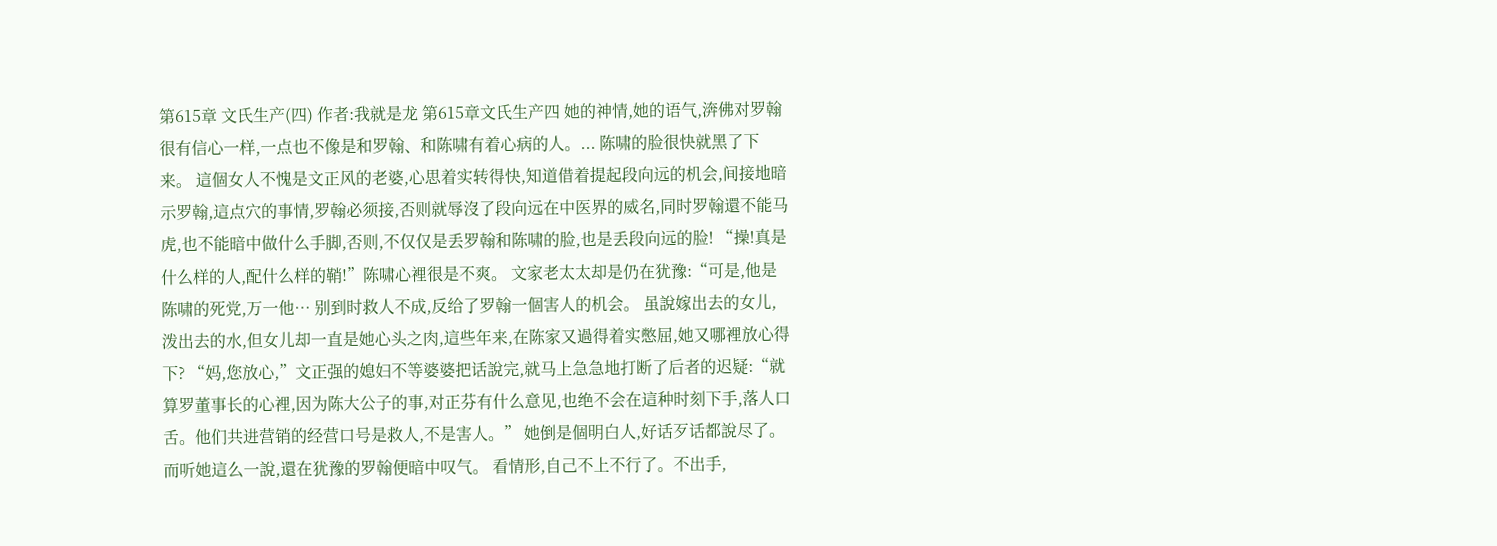第615章 文氏生产(四) 作者:我就是龙 第615章文氏生产四 她的神情,她的语气,渀佛对罗翰很有信心一样,一点也不像是和罗翰、和陈啸有着心病的人。... 陈啸的脸很快就黑了下来。 這個女人不愧是文正风的老婆,心思着实转得快,知道借着提起段向远的机会,间接地暗示罗翰,這点穴的事情,罗翰必须接,否则就辱沒了段向远在中医界的威名,同时罗翰還不能马虎,也不能暗中做什么手脚,否则,不仅仅是丢罗翰和陈啸的脸,也是丢段向远的脸! “操!真是什么样的人,配什么样的鞘!”陈啸心裡很是不爽。 文家老太太却是仍在犹豫:“可是,他是陈啸的死党,万一他… 别到时救人不成,反给了罗翰一個害人的机会。 虽說嫁出去的女儿,泼出去的水,但女儿却一直是她心头之肉,這些年来,在陈家又過得着实憋屈,她又哪裡放心得下? “妈,您放心,”文正强的媳妇不等婆婆把话說完,就马上急急地打断了后者的迟疑:“就算罗董事长的心裡,因为陈大公子的事,对正芬有什么意见,也绝不会在這种时刻下手,落人口舌。他们共进营销的经营口号是救人,不是害人。” 她倒是個明白人,好话歹话都說尽了。 而听她這么一說,還在犹豫的罗翰便暗中叹气。 看情形,自己不上不行了。不出手,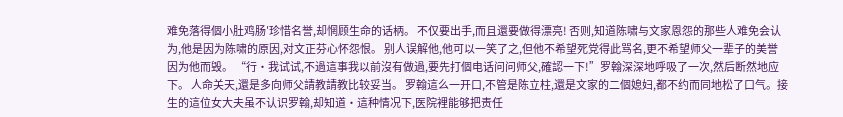难免落得個小肚鸡肠′珍惜名誉,却惘顾生命的话柄。 不仅要出手,而且還要做得漂亮! 否则,知道陈啸与文家恩怨的那些人难免会认为,他是因为陈啸的原因,对文正芬心怀怨恨。 别人误解他,他可以一笑了之,但他不希望死党得此骂名,更不希望师父一辈子的美誉因为他而毁。 “行·我试试,不過這事我以前沒有做過,要先打個电话问问师父,確認一下!”罗翰深深地呼吸了一次,然后断然地应下。 人命关天,還是多向师父請教請教比较妥当。 罗翰這么一开口,不管是陈立柱,還是文家的二個媳妇,都不约而同地松了口气。接生的這位女大夫虽不认识罗翰,却知道·這种情况下,医院裡能够把责任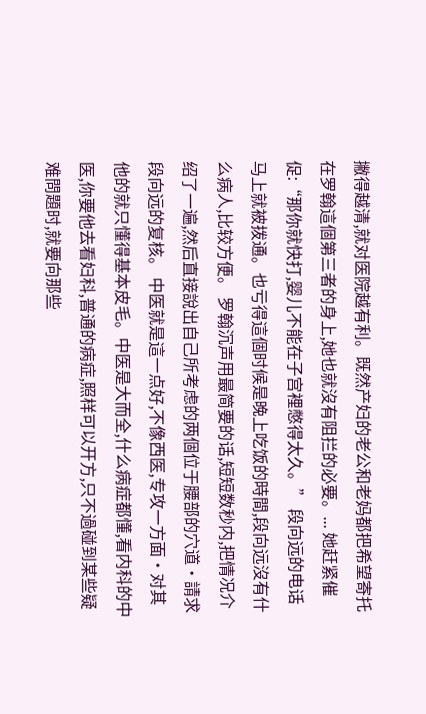撇得越清,就对医院越有利。既然产妇的老公和老妈都把希望寄托在罗翰這個第三者的身上,她也就沒有阻拦的必要。... 她赶紧催促:“那你就快打,婴儿不能在子宫裡憋得太久。” 段向远的电话马上就被拨通。也亏得這個时候是晚上吃饭的時間,段向远沒有什么病人,比较方便。 罗翰沉声用最简要的话,短短数秒内,把情况介绍了一遍,然后直接說出自己所考虑的两個位于腰部的穴道·請求段向远的复核。 中医就是這一点好,不像西医,专攻一方面·对其他的就只懂得基本皮毛。中医是大而全,什么病症都懂,看内科的中医,你要他去看妇科,普通的病症,照样可以开方,只不過碰到某些疑难問題时,就要向那些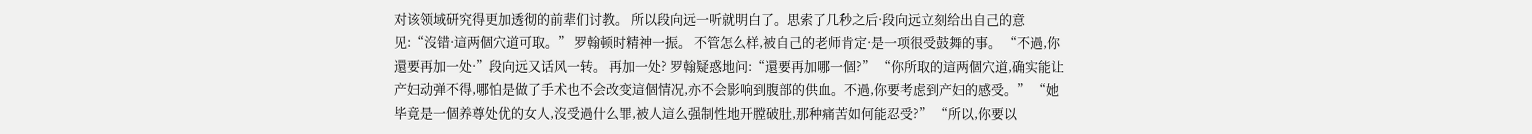对该领域研究得更加透彻的前辈们讨教。 所以段向远一听就明白了。思索了几秒之后·段向远立刻给出自己的意见:“沒错·這两個穴道可取。” 罗翰顿时精神一振。 不管怎么样,被自己的老师肯定·是一项很受鼓舞的事。 “不過,你還要再加一处·”段向远又话风一转。 再加一处? 罗翰疑惑地问:“還要再加哪一個?” “你所取的這两個穴道,确实能让产妇动弹不得,哪怕是做了手术也不会改变這個情况,亦不会影响到腹部的供血。不過,你要考虑到产妇的感受。” “她毕竟是一個养尊处优的女人,沒受過什么罪,被人這么强制性地开膛破肚,那种痛苦如何能忍受?” “所以,你要以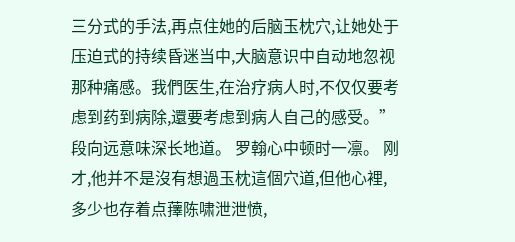三分式的手法,再点住她的后脑玉枕穴,让她处于压迫式的持续昏迷当中,大脑意识中自动地忽视那种痛感。我們医生,在治疗病人时,不仅仅要考虑到药到病除,還要考虑到病人自己的感受。”段向远意味深长地道。 罗翰心中顿时一凛。 刚才,他并不是沒有想過玉枕這個穴道,但他心裡,多少也存着点蘀陈啸泄泄愤,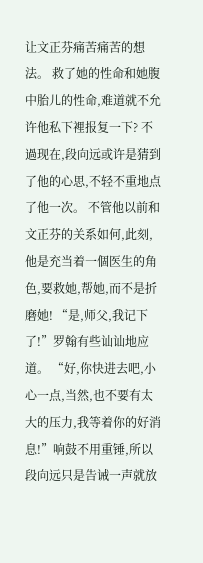让文正芬痛苦痛苦的想法。 救了她的性命和她腹中胎儿的性命,难道就不允许他私下裡报复一下? 不過现在,段向远或许是猜到了他的心思,不轻不重地点了他一次。 不管他以前和文正芬的关系如何,此刻,他是充当着一個医生的角色,要救她,帮她,而不是折磨她! “是,师父,我记下了!”罗翰有些讪讪地应道。 “好,你快进去吧,小心一点,当然,也不要有太大的压力,我等着你的好消息!”响鼓不用重锤,所以段向远只是告诫一声就放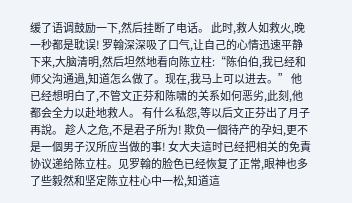缓了语调鼓励一下,然后挂断了电话。 此时,救人如救火,晚一秒都是耽误! 罗翰深深吸了口气,让自己的心情迅速平静下来,大脑清明,然后坦然地看向陈立柱:“陈伯伯,我已经和师父沟通過,知道怎么做了。现在,我马上可以进去。” 他已经想明白了,不管文正芬和陈啸的关系如何恶劣,此刻,他都会全力以赴地救人。 有什么私怨,等以后文正芬出了月子再說。 趁人之危,不是君子所为! 欺负一個待产的孕妇,更不是一個男子汉所应当做的事! 女大夫這时已经把相关的免責协议递给陈立柱。见罗翰的脸色已经恢复了正常,眼神也多了些毅然和坚定陈立柱心中一松,知道這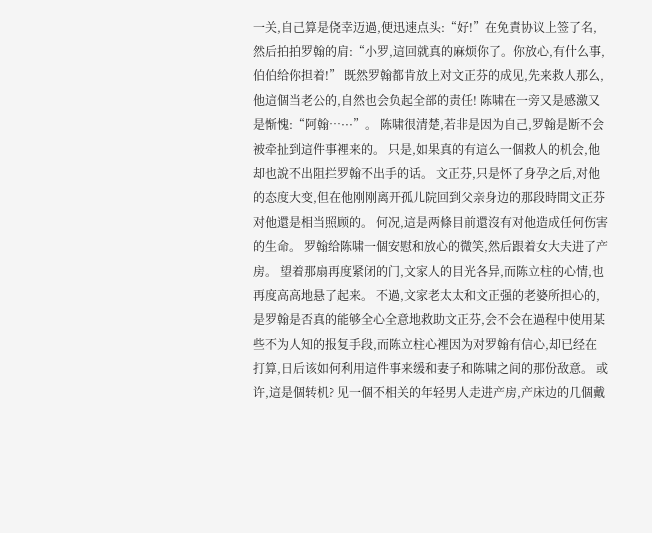一关,自己算是侥幸迈過,便迅速点头:“好!”在免責协议上签了名,然后拍拍罗翰的肩:“小罗,這回就真的麻烦你了。你放心,有什么事,伯伯给你担着!” 既然罗翰都肯放上对文正芬的成见,先来救人那么,他這個当老公的,自然也会负起全部的责任! 陈啸在一旁又是感激又是惭愧:“阿翰…···”。 陈啸很清楚,若非是因为自己,罗翰是断不会被牵扯到這件事裡来的。 只是,如果真的有這么一個救人的机会,他却也說不出阻拦罗翰不出手的话。 文正芬,只是怀了身孕之后,对他的态度大变,但在他刚刚离开孤儿院回到父亲身边的那段時間文正芬对他還是相当照顾的。 何况,這是两條目前還沒有对他造成任何伤害的生命。 罗翰给陈啸一個安慰和放心的微笑,然后跟着女大夫进了产房。 望着那扇再度紧闭的门,文家人的目光各异,而陈立柱的心情,也再度高高地悬了起来。 不過,文家老太太和文正强的老婆所担心的,是罗翰是否真的能够全心全意地救助文正芬,会不会在過程中使用某些不为人知的报复手段,而陈立柱心裡因为对罗翰有信心,却已经在打算,日后该如何利用這件事来缓和妻子和陈啸之间的那份敌意。 或许,這是個转机? 见一個不相关的年轻男人走进产房,产床边的几個戴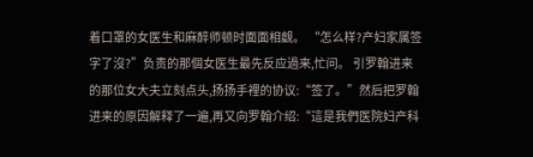着口罩的女医生和麻醉师顿时面面相觑。 “怎么样?产妇家属签字了沒?”负责的那個女医生最先反应過来,忙问。 引罗翰进来的那位女大夫立刻点头,扬扬手裡的协议:“签了。”然后把罗翰进来的原因解释了一遍,再又向罗翰介绍:“這是我們医院妇产科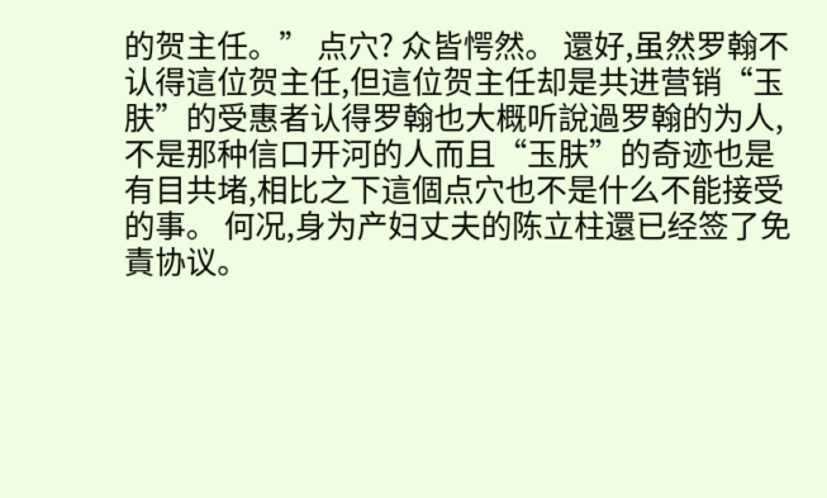的贺主任。” 点穴? 众皆愕然。 還好,虽然罗翰不认得這位贺主任,但這位贺主任却是共进营销“玉肤”的受惠者认得罗翰也大概听說過罗翰的为人,不是那种信口开河的人而且“玉肤”的奇迹也是有目共堵,相比之下這個点穴也不是什么不能接受的事。 何况,身为产妇丈夫的陈立柱還已经签了免責协议。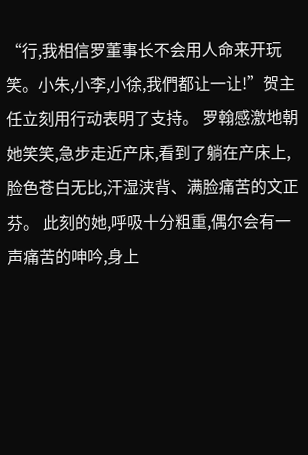“行,我相信罗董事长不会用人命来开玩笑。小朱,小李,小徐,我們都让一让!”贺主任立刻用行动表明了支持。 罗翰感激地朝她笑笑,急步走近产床,看到了躺在产床上,脸色苍白无比,汗湿浃背、满脸痛苦的文正芬。 此刻的她,呼吸十分粗重,偶尔会有一声痛苦的呻吟,身上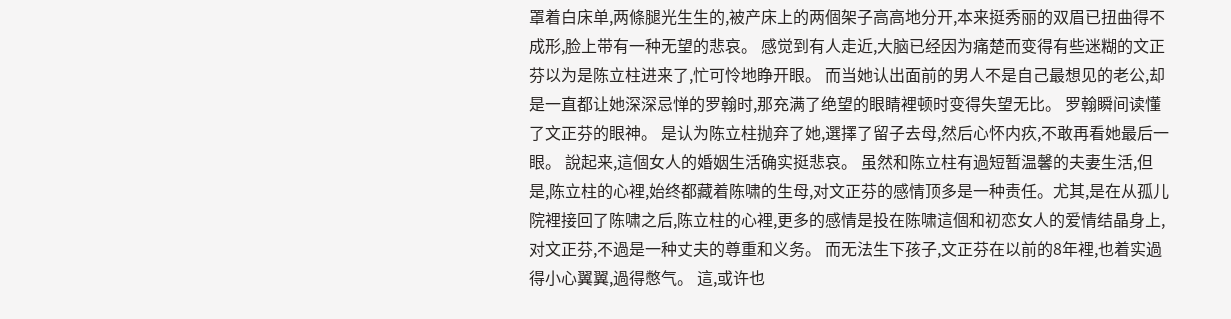罩着白床单,两條腿光生生的,被产床上的两個架子高高地分开,本来挺秀丽的双眉已扭曲得不成形,脸上带有一种无望的悲哀。 感觉到有人走近,大脑已经因为痛楚而变得有些迷糊的文正芬以为是陈立柱进来了,忙可怜地睁开眼。 而当她认出面前的男人不是自己最想见的老公,却是一直都让她深深忌惮的罗翰时,那充满了绝望的眼睛裡顿时变得失望无比。 罗翰瞬间读懂了文正芬的眼神。 是认为陈立柱抛弃了她,選擇了留子去母,然后心怀内疚,不敢再看她最后一眼。 說起来,這個女人的婚姻生活确实挺悲哀。 虽然和陈立柱有過短暂温馨的夫妻生活,但是,陈立柱的心裡,始终都藏着陈啸的生母,对文正芬的感情顶多是一种责任。尤其,是在从孤儿院裡接回了陈啸之后,陈立柱的心裡,更多的感情是投在陈啸這個和初恋女人的爱情结晶身上,对文正芬,不過是一种丈夫的尊重和义务。 而无法生下孩子,文正芬在以前的8年裡,也着实過得小心翼翼,過得憋气。 這,或许也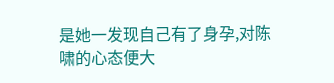是她一发现自己有了身孕,对陈啸的心态便大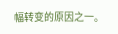幅转变的原因之一。